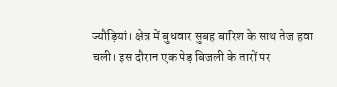ज्यौड़ियां। क्षेत्र में बुधवार सुबह बारिश के साथ तेज हवा चली। इस दौरान एक पेड़ बिजली के तारों पर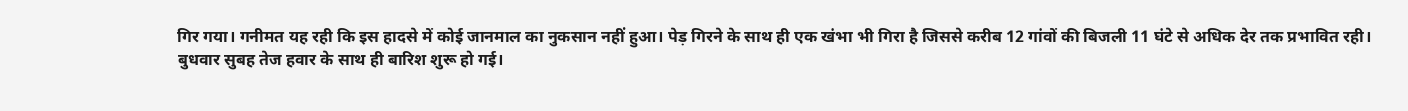गिर गया। गनीमत यह रही कि इस हादसे में कोई जानमाल का नुकसान नहीं हुआ। पेड़ गिरने के साथ ही एक खंभा भी गिरा है जिससे करीब 12 गांवों की बिजली 11 घंटे से अधिक देर तक प्रभावित रही।
बुधवार सुबह तेज हवार के साथ ही बारिश शुरू हो गई।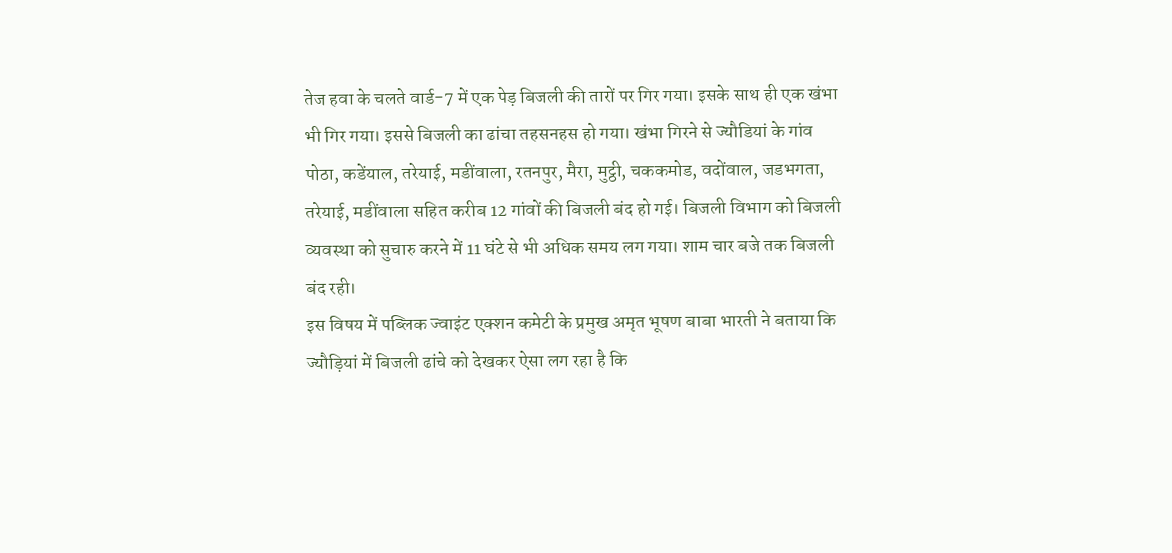तेज हवा के चलते वार्ड-7 में एक पेड़ बिजली की तारों पर गिर गया। इसके साथ ही एक खंभा भी गिर गया। इससे बिजली का ढांचा तहसनहस हो गया। खंभा गिरने से ज्यौडियां के गांव पोठा, कडेंयाल, तरेयाई, मडींवाला, रतनपुर, मैरा, मुट्ठी, चककमोड, वदोंवाल, जडभगता, तरेयाई, मडींवाला सहित करीब 12 गांवों की बिजली बंद हो गई। बिजली विभाग को बिजली व्यवस्था को सुचारु करने में 11 घंटे से भी अधिक समय लग गया। शाम चार बजे तक बिजली बंद रही।
इस विषय में पब्लिक ज्वाइंट एक्शन कमेटी के प्रमुख अमृत भूषण बाबा भारती ने बताया कि ज्यौड़ियां में बिजली ढांचे को देखकर ऐसा लग रहा है कि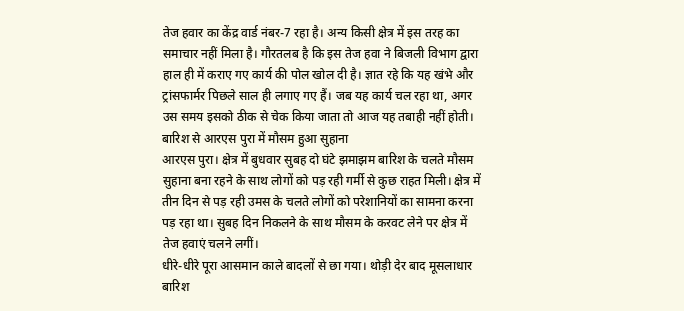तेज हवार का केंद्र वार्ड नंबर-7 रहा है। अन्य किसी क्षेत्र में इस तरह का समाचार नहीं मिला है। गौरतलब है कि इस तेज हवा ने बिजली विभाग द्वारा हाल ही में कराए गए कार्य की पोल खोल दी है। ज्ञात रहे कि यह खंभे और ट्रांसफार्मर पिछले साल ही लगाए गए हैं। जब यह कार्य चल रहा था, अगर उस समय इसको ठीक से चेक किया जाता तो आज यह तबाही नहीं होती।
बारिश से आरएस पुरा में मौसम हुआ सुहाना
आरएस पुरा। क्षेत्र में बुधवार सुबह दो घंटे झमाझम बारिश के चलते मौसम सुहाना बना रहने के साथ लोगों को पड़ रही गर्मी से कुछ राहत मिली। क्षेत्र में तीन दिन से पड़ रही उमस के चलते लोगों को परेशानियों का सामना करना पड़ रहा था। सुबह दिन निकलने के साथ मौसम के करवट लेने पर क्षेत्र में तेज हवाएं चलने लगीं।
धीरे-धीरे पूरा आसमान काले बादलों से छा गया। थोड़ी देर बाद मूसलाधार बारिश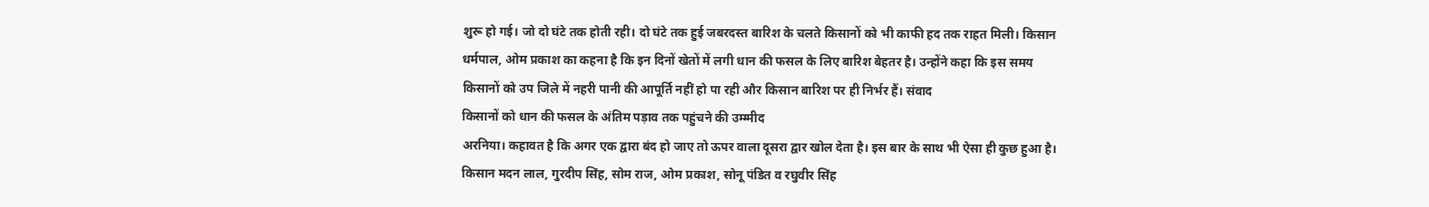शुरू हो गई। जो दो घंटे तक होती रही। दो घंटे तक हुई जबरदस्त बारिश के चलते किसानों को भी काफी हद तक राहत मिली। किसान धर्मपाल, ओम प्रकाश का कहना है कि इन दिनों खेतों में लगी धान की फसल के लिए बारिश बेहतर है। उन्होंने कहा कि इस समय किसानों को उप जिले में नहरी पानी की आपूर्ति नहीं हो पा रही और किसान बारिश पर ही निर्भर हैं। संवाद
किसानों को धान की फसल के अंतिम पड़ाव तक पहुंचने की उम्म्मीद
अरनिया। कहावत है कि अगर एक द्वारा बंद हो जाए तो ऊपर वाला दूसरा द्वार खोल देता है। इस बार के साथ भी ऐसा ही कुछ हुआ है।
किसान मदन लाल, गुरदीप सिंह, सोम राज, ओम प्रकाश, सोनू पंडित व रघुवीर सिंह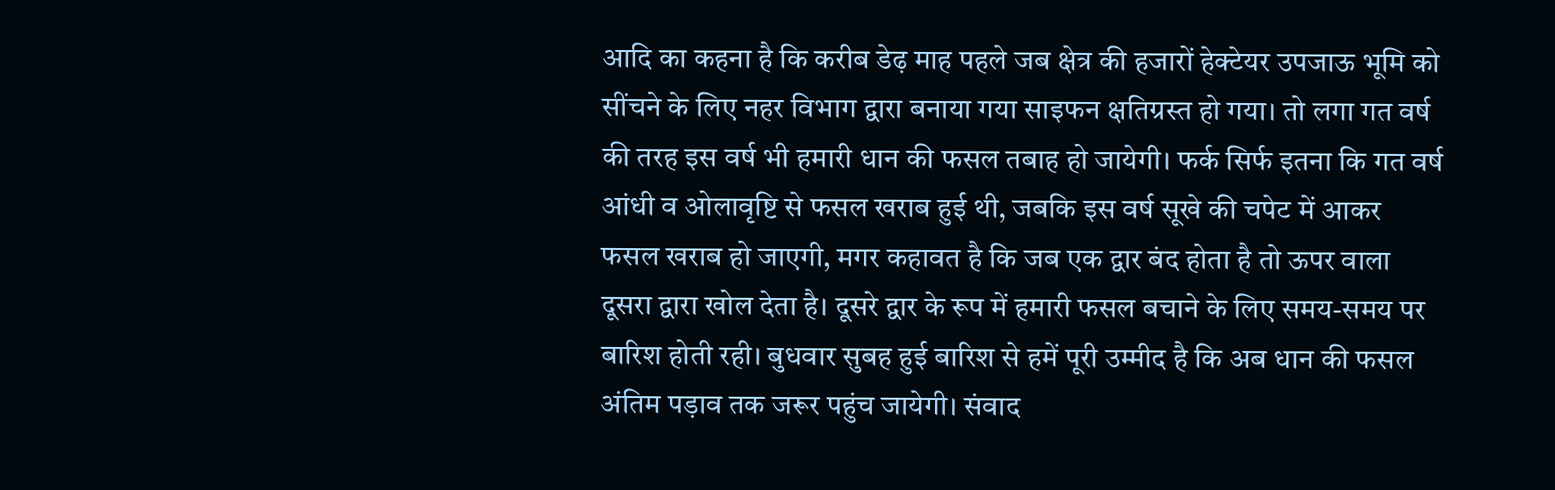आदि का कहना है कि करीब डेढ़ माह पहले जब क्षेत्र की हजारों हेक्टेयर उपजाऊ भूमि को सींचने के लिए नहर विभाग द्वारा बनाया गया साइफन क्षतिग्रस्त हो गया। तो लगा गत वर्ष की तरह इस वर्ष भी हमारी धान की फसल तबाह हो जायेगी। फर्क सिर्फ इतना कि गत वर्ष आंधी व ओलावृष्टि से फसल खराब हुई थी, जबकि इस वर्ष सूखे की चपेट में आकर फसल खराब हो जाएगी, मगर कहावत है कि जब एक द्वार बंद होता है तो ऊपर वाला दूसरा द्वारा खोल देता है। दूसरे द्वार के रूप में हमारी फसल बचाने के लिए समय-समय पर बारिश होती रही। बुधवार सुबह हुई बारिश से हमें पूरी उम्मीद है कि अब धान की फसल अंतिम पड़ाव तक जरूर पहुंच जायेगी। संवाद